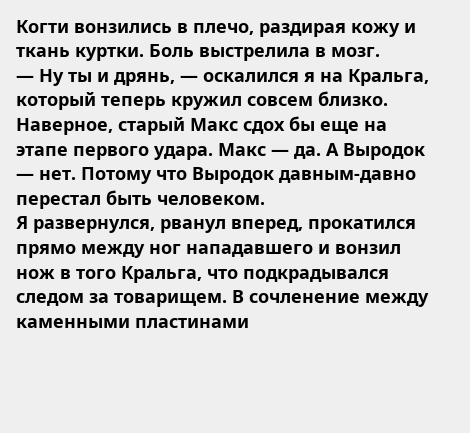Когти вонзились в плечо, раздирая кожу и ткань куртки. Боль выстрелила в мозг.
— Ну ты и дрянь, — оскалился я на Кральга, который теперь кружил совсем близко.
Наверное, старый Макс сдох бы еще на этапе первого удара. Макс — да. А Выродок — нет. Потому что Выродок давным-давно перестал быть человеком.
Я развернулся, рванул вперед, прокатился прямо между ног нападавшего и вонзил нож в того Кральга, что подкрадывался следом за товарищем. В сочленение между каменными пластинами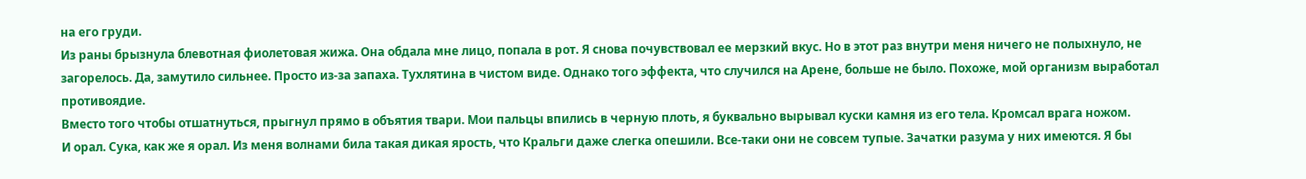на его груди.
Из раны брызнула блевотная фиолетовая жижа. Она обдала мне лицо, попала в рот. Я снова почувствовал ее мерзкий вкус. Но в этот раз внутри меня ничего не полыхнуло, не загорелось. Да, замутило сильнее. Просто из-за запаха. Тухлятина в чистом виде. Однако того эффекта, что случился на Арене, больше не было. Похоже, мой организм выработал противоядие.
Вместо того чтобы отшатнуться, прыгнул прямо в объятия твари. Мои пальцы впились в черную плоть, я буквально вырывал куски камня из его тела. Кромсал врага ножом.
И орал. Сука, как же я орал. Из меня волнами била такая дикая ярость, что Кральги даже слегка опешили. Все-таки они не совсем тупые. Зачатки разума у них имеются. Я бы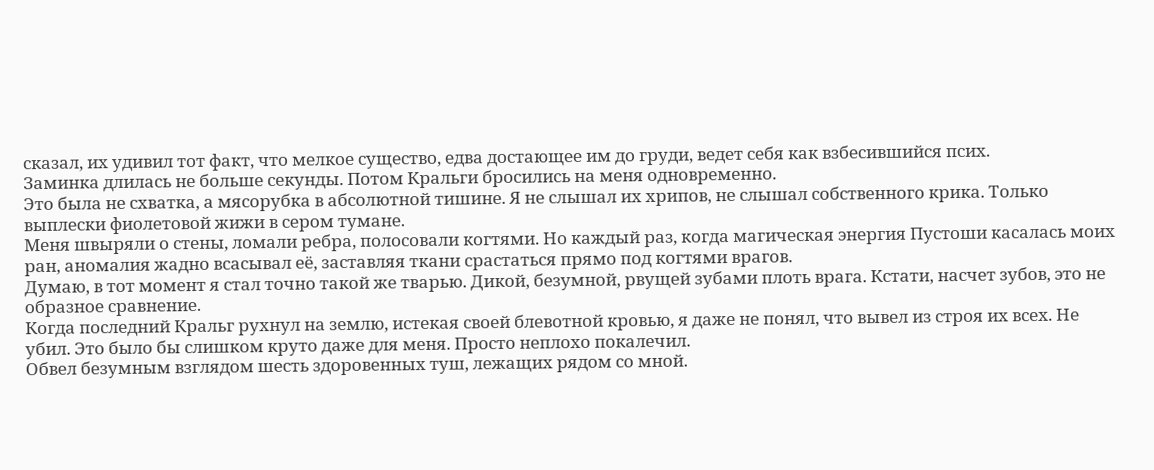сказал, их удивил тот факт, что мелкое существо, едва достающее им до груди, ведет себя как взбесившийся псих.
Заминка длилась не больше секунды. Потом Кральги бросились на меня одновременно.
Это была не схватка, а мясорубка в абсолютной тишине. Я не слышал их хрипов, не слышал собственного крика. Только выплески фиолетовой жижи в сером тумане.
Меня швыряли о стены, ломали ребра, полосовали когтями. Но каждый раз, когда магическая энергия Пустоши касалась моих ран, аномалия жадно всасывал её, заставляя ткани срастаться прямо под когтями врагов.
Думаю, в тот момент я стал точно такой же тварью. Дикой, безумной, рвущей зубами плоть врага. Кстати, насчет зубов, это не образное сравнение.
Когда последний Кральг рухнул на землю, истекая своей блевотной кровью, я даже не понял, что вывел из строя их всех. Не убил. Это было бы слишком круто даже для меня. Просто неплохо покалечил.
Обвел безумным взглядом шесть здоровенных туш, лежащих рядом со мной.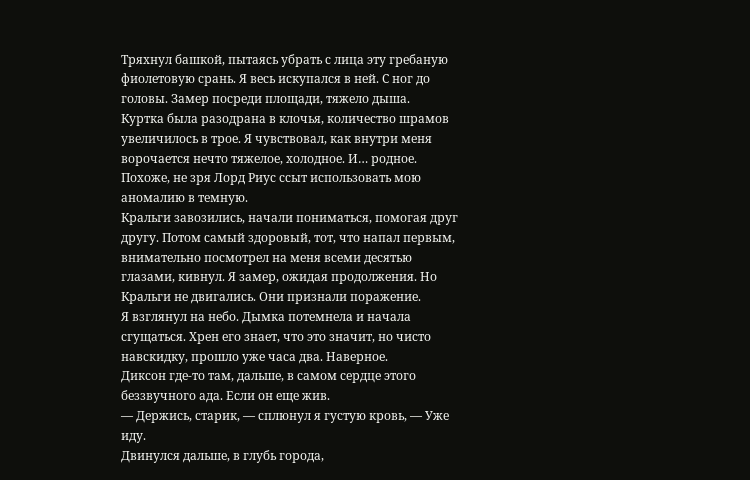Тряхнул башкой, пытаясь убрать с лица эту гребаную фиолетовую срань. Я весь искупался в ней. С ног до головы. Замер посреди площади, тяжело дыша.
Куртка была разодрана в клочья, количество шрамов увеличилось в трое. Я чувствовал, как внутри меня ворочается нечто тяжелое, холодное. И… родное. Похоже, не зря Лорд Риус ссыт использовать мою аномалию в темную.
Кральги завозились, начали пониматься, помогая друг другу. Потом самый здоровый, тот, что напал первым, внимательно посмотрел на меня всеми десятью глазами, кивнул. Я замер, ожидая продолжения. Но Кральги не двигались. Они признали поражение.
Я взглянул на небо. Дымка потемнела и начала сгущаться. Хрен его знает, что это значит, но чисто навскидку, прошло уже часа два. Наверное.
Диксон где-то там, дальше, в самом сердце этого беззвучного ада. Если он еще жив.
— Держись, старик, — сплюнул я густую кровь, — Уже иду.
Двинулся дальше, в глубь города,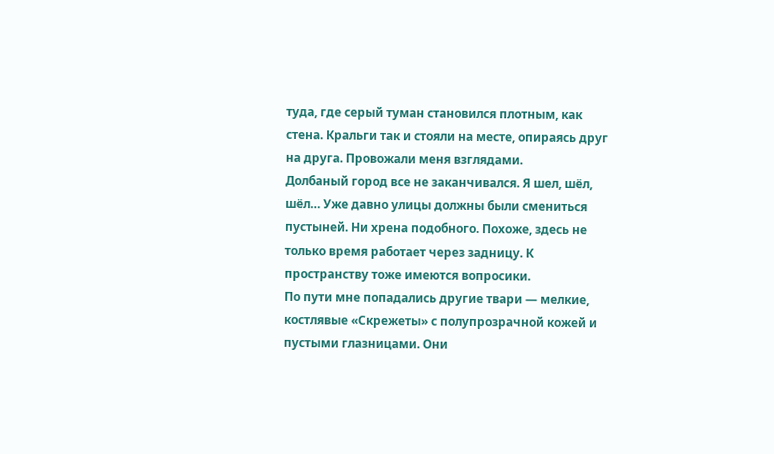туда, где серый туман становился плотным, как стена. Кральги так и стояли на месте, опираясь друг на друга. Провожали меня взглядами.
Долбаный город все не заканчивался. Я шел, шёл, шёл… Уже давно улицы должны были смениться пустыней. Ни хрена подобного. Похоже, здесь не только время работает через задницу. К пространству тоже имеются вопросики.
По пути мне попадались другие твари — мелкие, костлявые «Скрежеты» с полупрозрачной кожей и пустыми глазницами. Они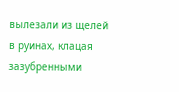вылезали из щелей в руинах, клацая зазубренными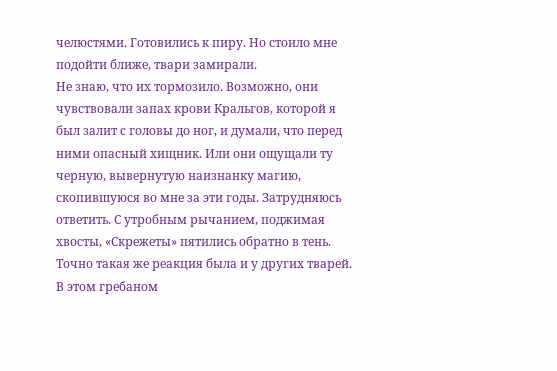челюстями. Готовились к пиру. Но стоило мне подойти ближе, твари замирали.
Не знаю, что их тормозило. Возможно, они чувствовали запах крови Кральгов, которой я был залит с головы до ног, и думали, что перед ними опасный хищник. Или они ощущали ту черную, вывернутую наизнанку магию, скопившуюся во мне за эти годы. Затрудняюсь ответить. С утробным рычанием, поджимая хвосты, «Скрежеты» пятились обратно в тень.
Точно такая же реакция была и у других тварей. В этом гребаном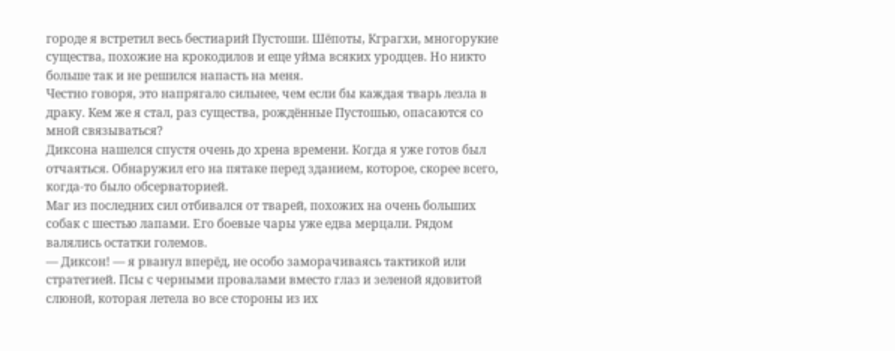городе я встретил весь бестиарий Пустоши. Шёпоты, Кграгхи, многорукие существа, похожие на крокодилов и еще уйма всяких уродцев. Но никто больше так и не решился напасть на меня.
Честно говоря, это напрягало сильнее, чем если бы каждая тварь лезла в драку. Кем же я стал, раз существа, рождённые Пустошью, опасаются со мной связываться?
Диксона нашелся спустя очень до хрена времени. Когда я уже готов был отчаяться. Обнаружил его на пятаке перед зданием, которое, скорее всего, когда-то было обсерваторией.
Маг из последних сил отбивался от тварей, похожих на очень больших собак с шестью лапами. Его боевые чары уже едва мерцали. Рядом валялись остатки големов.
— Диксон! — я рванул вперёд, не особо заморачиваясь тактикой или стратегией. Псы с черными провалами вместо глаз и зеленой ядовитой слюной, которая летела во все стороны из их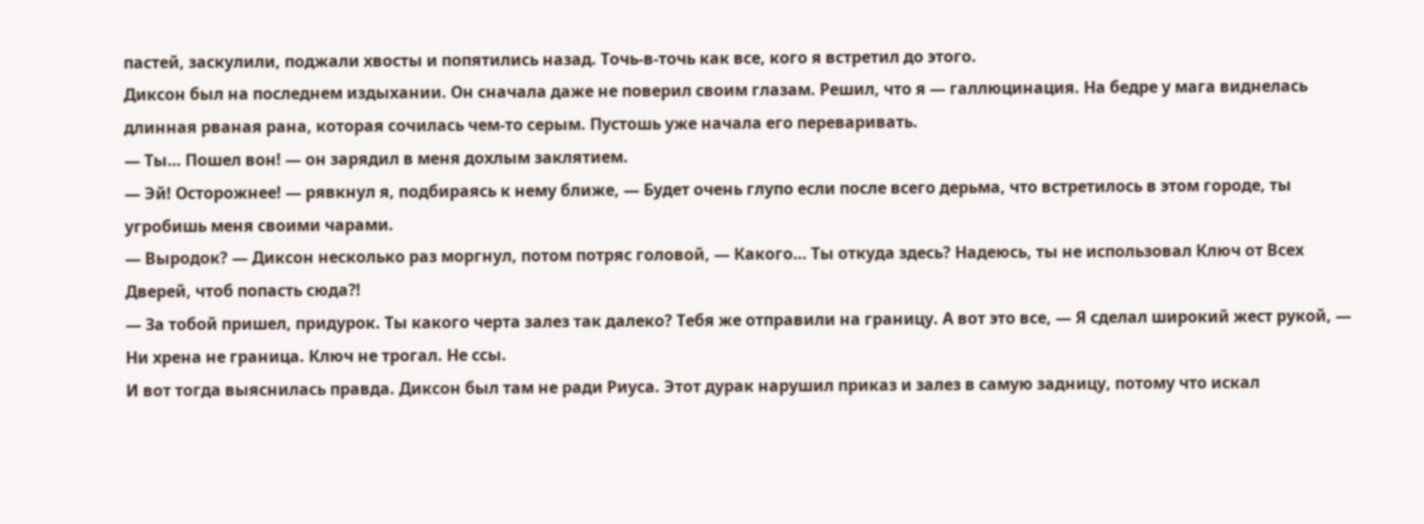пастей, заскулили, поджали хвосты и попятились назад. Точь-в-точь как все, кого я встретил до этого.
Диксон был на последнем издыхании. Он сначала даже не поверил своим глазам. Решил, что я — галлюцинация. На бедре у мага виднелась длинная рваная рана, которая сочилась чем-то серым. Пустошь уже начала его переваривать.
— Ты… Пошел вон! — он зарядил в меня дохлым заклятием.
— Эй! Осторожнее! — рявкнул я, подбираясь к нему ближе, — Будет очень глупо если после всего дерьма, что встретилось в этом городе, ты угробишь меня своими чарами.
— Выродок? — Диксон несколько раз моргнул, потом потряс головой, — Какого… Ты откуда здесь? Надеюсь, ты не использовал Ключ от Всех Дверей, чтоб попасть сюда⁈
— За тобой пришел, придурок. Ты какого черта залез так далеко? Тебя же отправили на границу. А вот это все, — Я сделал широкий жест рукой, — Ни хрена не граница. Ключ не трогал. Не ссы.
И вот тогда выяснилась правда. Диксон был там не ради Риуса. Этот дурак нарушил приказ и залез в самую задницу, потому что искал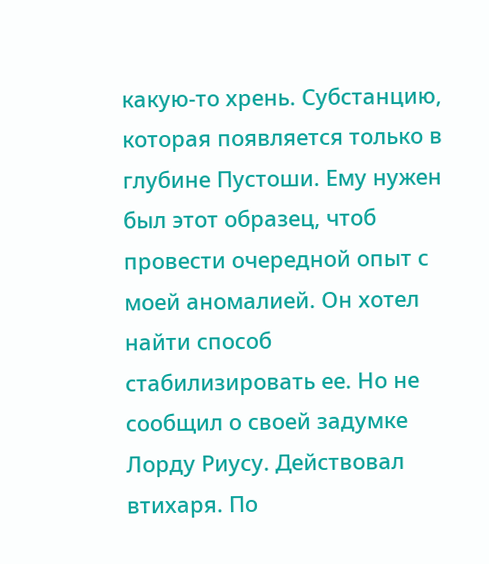какую-то хрень. Субстанцию, которая появляется только в глубине Пустоши. Ему нужен был этот образец, чтоб провести очередной опыт с моей аномалией. Он хотел найти способ стабилизировать ее. Но не сообщил о своей задумке Лорду Риусу. Действовал втихаря. По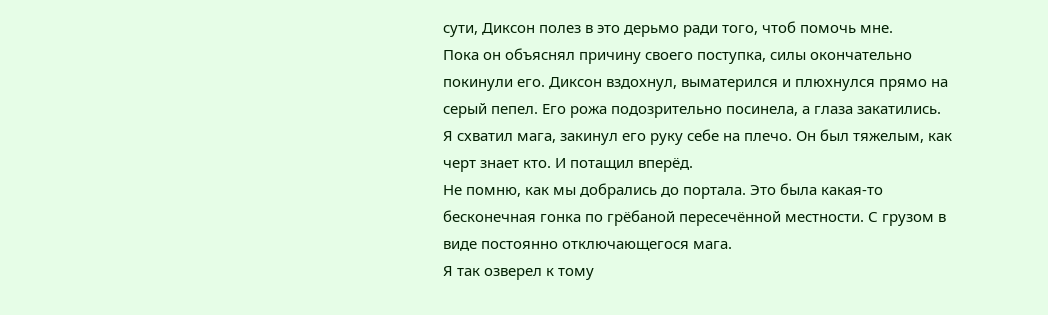сути, Диксон полез в это дерьмо ради того, чтоб помочь мне.
Пока он объяснял причину своего поступка, силы окончательно покинули его. Диксон вздохнул, выматерился и плюхнулся прямо на серый пепел. Его рожа подозрительно посинела, а глаза закатились.
Я схватил мага, закинул его руку себе на плечо. Он был тяжелым, как черт знает кто. И потащил вперёд.
Не помню, как мы добрались до портала. Это была какая-то бесконечная гонка по грёбаной пересечённой местности. С грузом в виде постоянно отключающегося мага.
Я так озверел к тому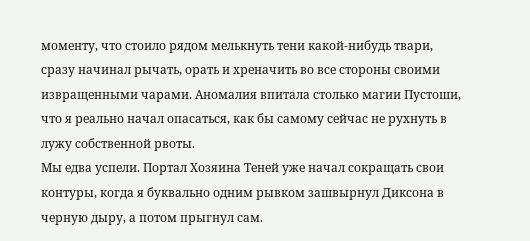моменту, что стоило рядом мелькнуть тени какой-нибудь твари, сразу начинал рычать, орать и хреначить во все стороны своими извращенными чарами. Аномалия впитала столько магии Пустоши, что я реально начал опасаться, как бы самому сейчас не рухнуть в лужу собственной рвоты.
Мы едва успели. Портал Хозяина Теней уже начал сокращать свои контуры, когда я буквально одним рывком зашвырнул Диксона в черную дыру, а потом прыгнул сам.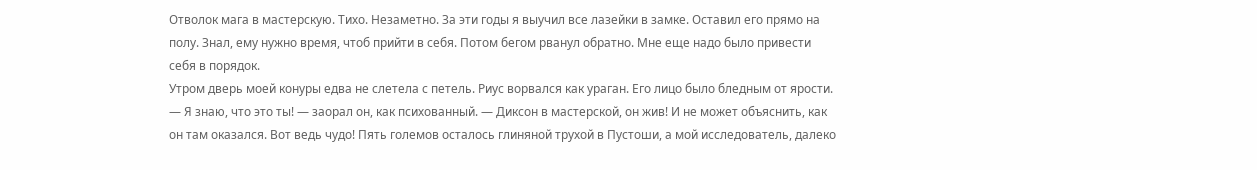Отволок мага в мастерскую. Тихо. Незаметно. За эти годы я выучил все лазейки в замке. Оставил его прямо на полу. Знал, ему нужно время, чтоб прийти в себя. Потом бегом рванул обратно. Мне еще надо было привести себя в порядок.
Утром дверь моей конуры едва не слетела с петель. Риус ворвался как ураган. Его лицо было бледным от ярости.
— Я знаю, что это ты! — заорал он, как психованный. — Диксон в мастерской, он жив! И не может объяснить, как он там оказался. Вот ведь чудо! Пять големов осталось глиняной трухой в Пустоши, а мой исследователь, далеко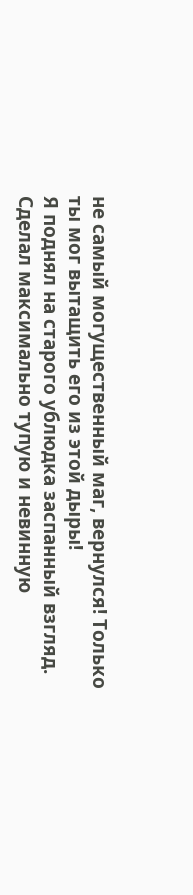не самый могущественный маг, вернулся! Только ты мог вытащить его из этой дыры!
Я поднял на старого ублюдка заспанный взгляд. Сделал максимально тупую и невинную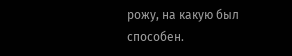рожу, на какую был способен.